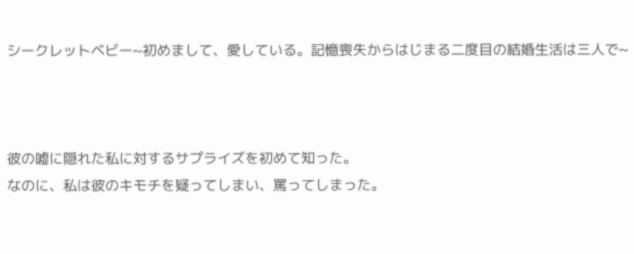シークレットベビー~初めまして、愛している。記憶喪失からはじまる二度目の結婚生活は三人で~



彼の嘘に隠れた私に対するサプライズを初めて知った。
なのに、私は彼のキモチを疑ってしまい、罵ってしまった。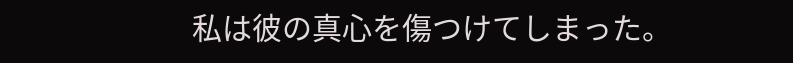私は彼の真心を傷つけてしまった。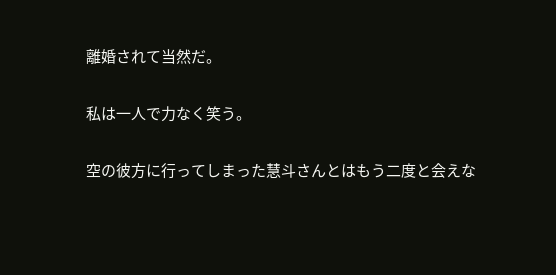離婚されて当然だ。

私は一人で力なく笑う。

空の彼方に行ってしまった慧斗さんとはもう二度と会えな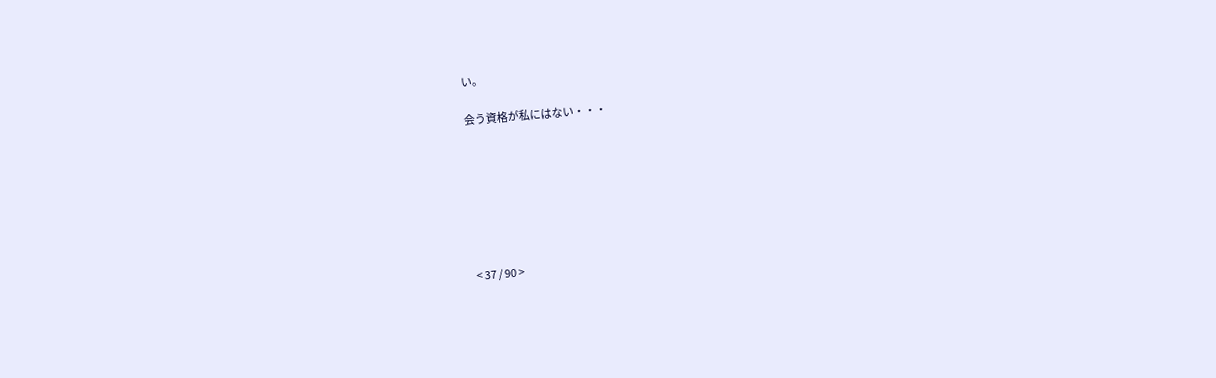い。

会う資格が私にはない・・・







< 37 / 90 >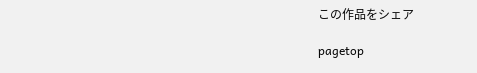この作品をシェア

pagetop